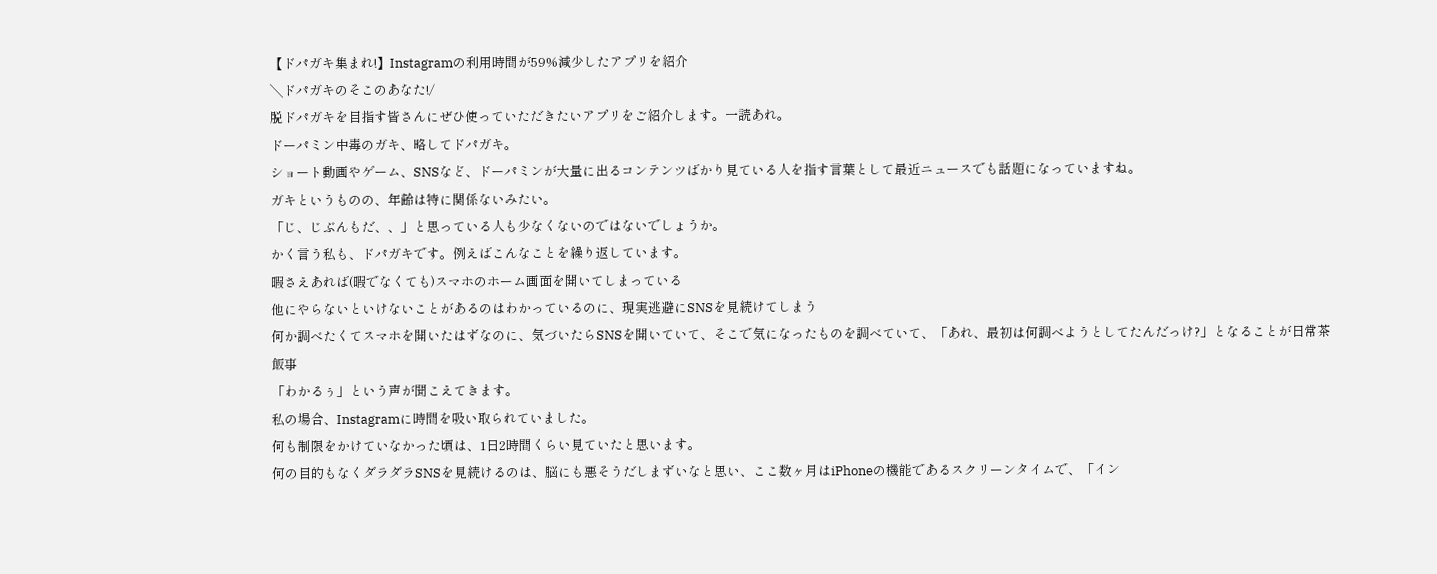【ドパガキ集まれ!】Instagramの利用時間が59%減少したアプリを紹介
╲ドパガキのそこのあなた!/
脱ドパガキを目指す皆さんにぜひ使っていただきたいアプリをご紹介します。一読あれ。
ドーパミン中毒のガキ、略してドパガキ。
ショート動画やゲーム、SNSなど、ドーパミンが大量に出るコンテンツばかり見ている人を指す言葉として最近ニュースでも話題になっていますね。
ガキというものの、年齢は特に関係ないみたい。
「じ、じぶんもだ、、」と思っている人も少なくないのではないでしょうか。
かく言う私も、ドパガキです。例えばこんなことを繰り返しています。
暇さえあれば(暇でなくても)スマホのホーム画面を開いてしまっている
他にやらないといけないことがあるのはわかっているのに、現実逃避にSNSを見続けてしまう
何か調べたくてスマホを開いたはずなのに、気づいたらSNSを開いていて、そこで気になったものを調べていて、「あれ、最初は何調べようとしてたんだっけ?」となることが日常茶飯事
「わかるぅ」という声が聞こえてきます。
私の場合、Instagramに時間を吸い取られていました。
何も制限をかけていなかった頃は、1日2時間くらい見ていたと思います。
何の目的もなくダラダラSNSを見続けるのは、脳にも悪そうだしまずいなと思い、ここ数ヶ月はiPhoneの機能であるスクリーンタイムで、「イン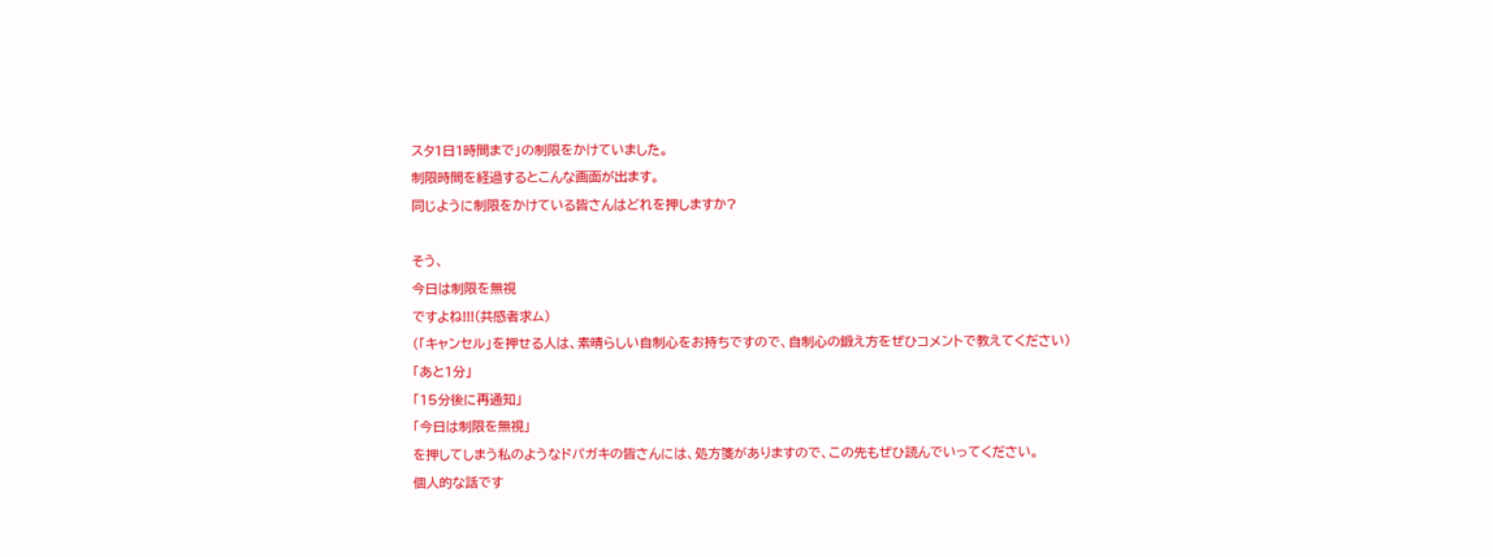スタ1日1時間まで」の制限をかけていました。
制限時間を経過するとこんな画面が出ます。
同じように制限をかけている皆さんはどれを押しますか?

そう、
今日は制限を無視
ですよね!!!(共感者求ム)
(「キャンセル」を押せる人は、素晴らしい自制心をお持ちですので、自制心の鍛え方をぜひコメントで教えてください)
「あと1分」
「15分後に再通知」
「今日は制限を無視」
を押してしまう私のようなドパガキの皆さんには、処方箋がありますので、この先もぜひ読んでいってください。
個人的な話です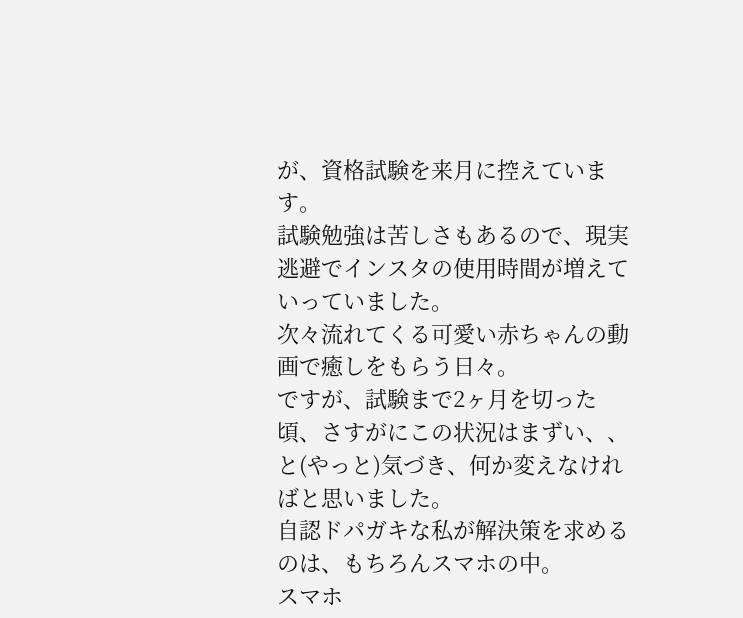が、資格試験を来月に控えています。
試験勉強は苦しさもあるので、現実逃避でインスタの使用時間が増えていっていました。
次々流れてくる可愛い赤ちゃんの動画で癒しをもらう日々。
ですが、試験まで2ヶ月を切った頃、さすがにこの状況はまずい、、と(やっと)気づき、何か変えなければと思いました。
自認ドパガキな私が解決策を求めるのは、もちろんスマホの中。
スマホ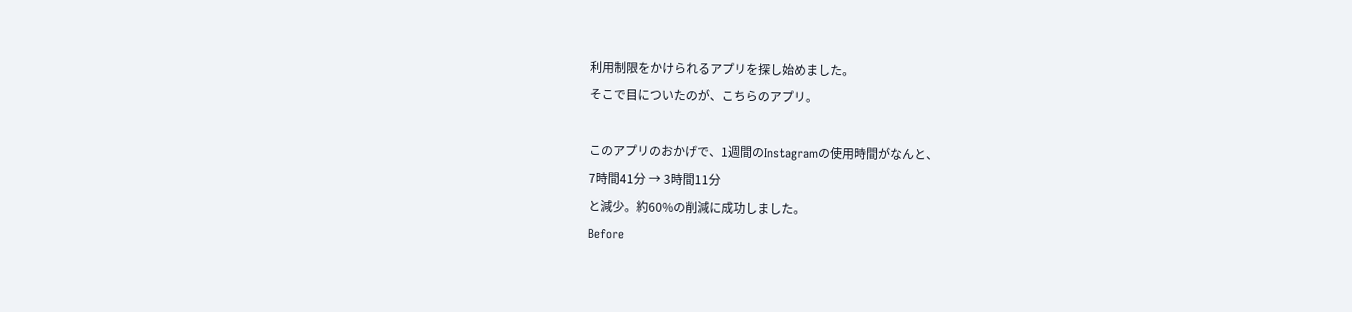利用制限をかけられるアプリを探し始めました。
そこで目についたのが、こちらのアプリ。

このアプリのおかげで、1週間のInstagramの使用時間がなんと、
7時間41分 → 3時間11分
と減少。約60%の削減に成功しました。
Before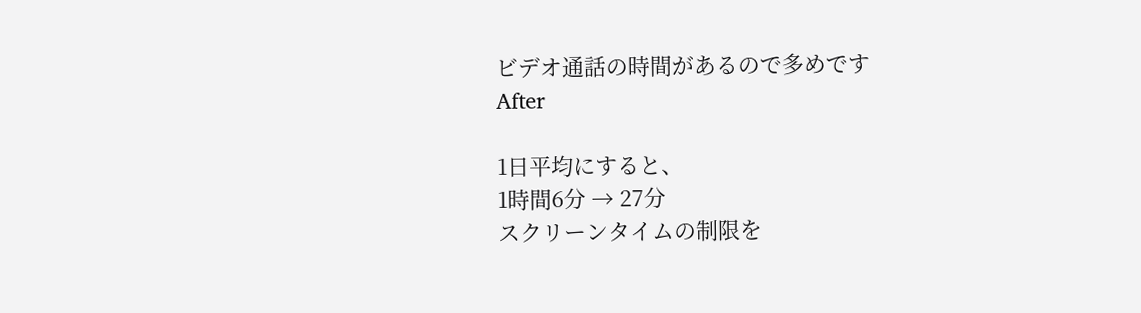ビデオ通話の時間があるので多めです
After

1日平均にすると、
1時間6分 → 27分
スクリーンタイムの制限を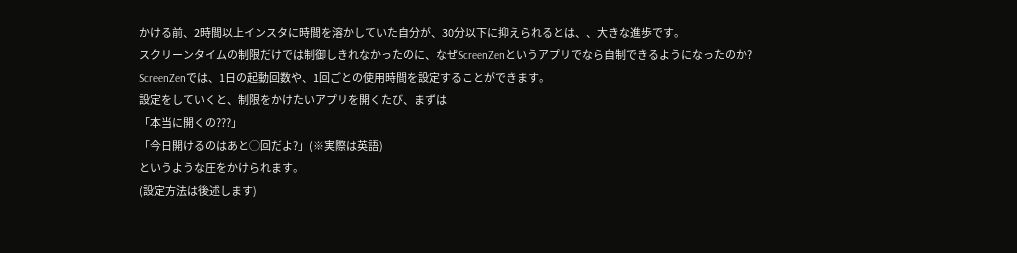かける前、2時間以上インスタに時間を溶かしていた自分が、30分以下に抑えられるとは、、大きな進歩です。
スクリーンタイムの制限だけでは制御しきれなかったのに、なぜScreenZenというアプリでなら自制できるようになったのか?
ScreenZenでは、1日の起動回数や、1回ごとの使用時間を設定することができます。
設定をしていくと、制限をかけたいアプリを開くたび、まずは
「本当に開くの???」
「今日開けるのはあと◯回だよ?」(※実際は英語)
というような圧をかけられます。
(設定方法は後述します)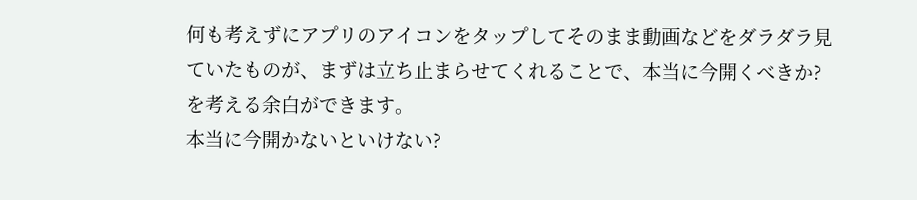何も考えずにアプリのアイコンをタップしてそのまま動画などをダラダラ見ていたものが、まずは立ち止まらせてくれることで、本当に今開くべきか?を考える余白ができます。
本当に今開かないといけない?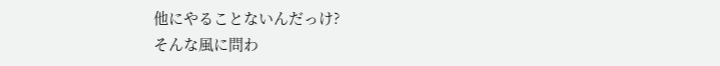他にやることないんだっけ?
そんな風に問わ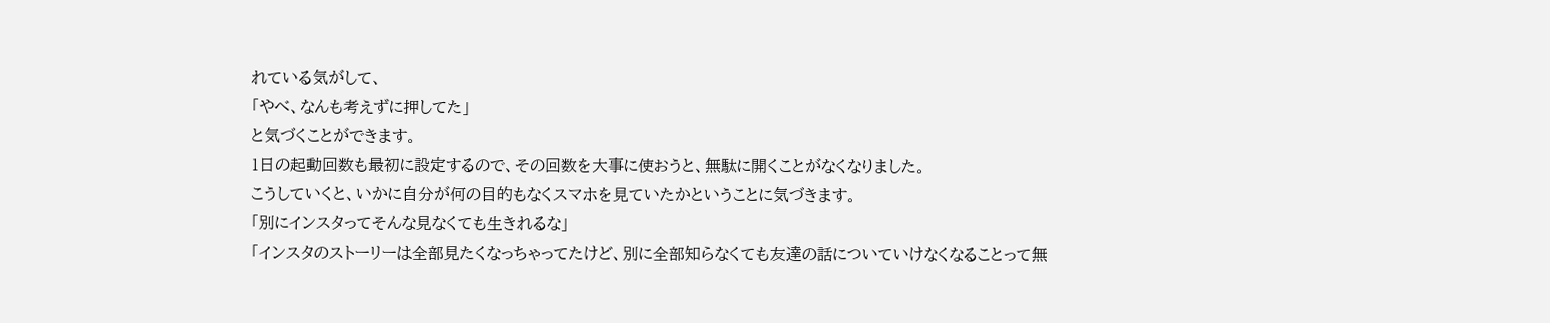れている気がして、
「やべ、なんも考えずに押してた」
と気づくことができます。
1日の起動回数も最初に設定するので、その回数を大事に使おうと、無駄に開くことがなくなりました。
こうしていくと、いかに自分が何の目的もなくスマホを見ていたかということに気づきます。
「別にインスタってそんな見なくても生きれるな」
「インスタのストーリーは全部見たくなっちゃってたけど、別に全部知らなくても友達の話についていけなくなることって無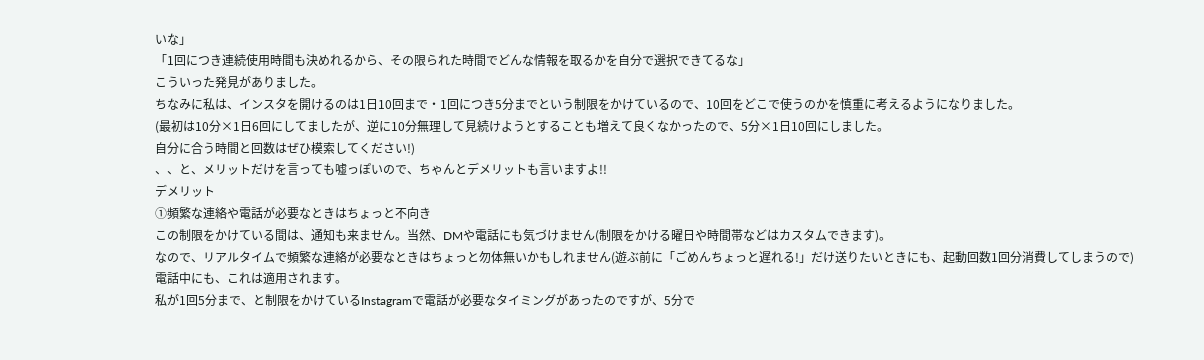いな」
「1回につき連続使用時間も決めれるから、その限られた時間でどんな情報を取るかを自分で選択できてるな」
こういった発見がありました。
ちなみに私は、インスタを開けるのは1日10回まで・1回につき5分までという制限をかけているので、10回をどこで使うのかを慎重に考えるようになりました。
(最初は10分×1日6回にしてましたが、逆に10分無理して見続けようとすることも増えて良くなかったので、5分×1日10回にしました。
自分に合う時間と回数はぜひ模索してください!)
、、と、メリットだけを言っても嘘っぽいので、ちゃんとデメリットも言いますよ!!
デメリット
①頻繁な連絡や電話が必要なときはちょっと不向き
この制限をかけている間は、通知も来ません。当然、DMや電話にも気づけません(制限をかける曜日や時間帯などはカスタムできます)。
なので、リアルタイムで頻繁な連絡が必要なときはちょっと勿体無いかもしれません(遊ぶ前に「ごめんちょっと遅れる!」だけ送りたいときにも、起動回数1回分消費してしまうので)
電話中にも、これは適用されます。
私が1回5分まで、と制限をかけているInstagramで電話が必要なタイミングがあったのですが、5分で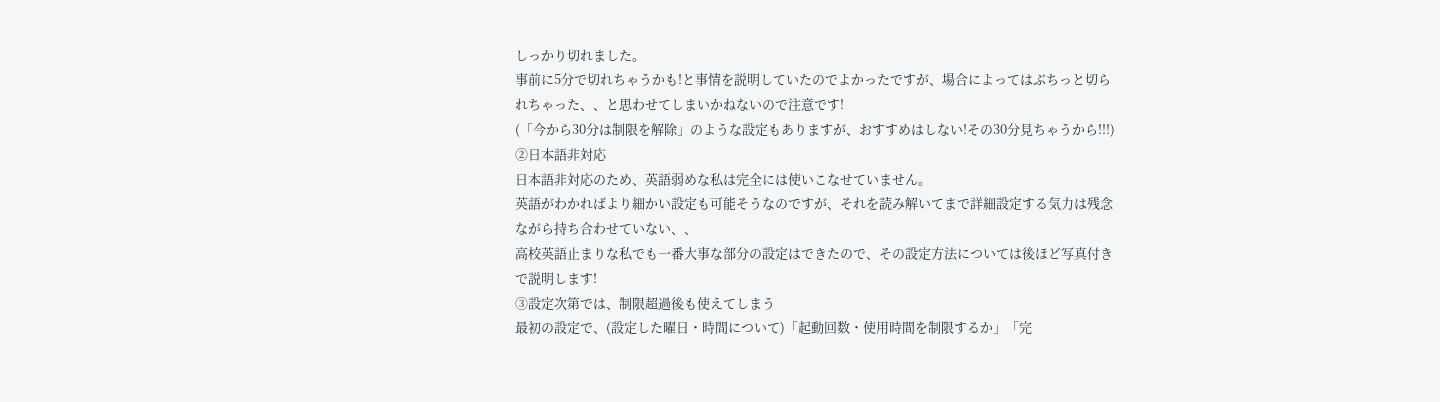しっかり切れました。
事前に5分で切れちゃうかも!と事情を説明していたのでよかったですが、場合によってはぶちっと切られちゃった、、と思わせてしまいかねないので注意です!
(「今から30分は制限を解除」のような設定もありますが、おすすめはしない!その30分見ちゃうから!!!)
②日本語非対応
日本語非対応のため、英語弱めな私は完全には使いこなせていません。
英語がわかればより細かい設定も可能そうなのですが、それを読み解いてまで詳細設定する気力は残念ながら持ち合わせていない、、
高校英語止まりな私でも一番大事な部分の設定はできたので、その設定方法については後ほど写真付きで説明します!
③設定次第では、制限超過後も使えてしまう
最初の設定で、(設定した曜日・時間について)「起動回数・使用時間を制限するか」「完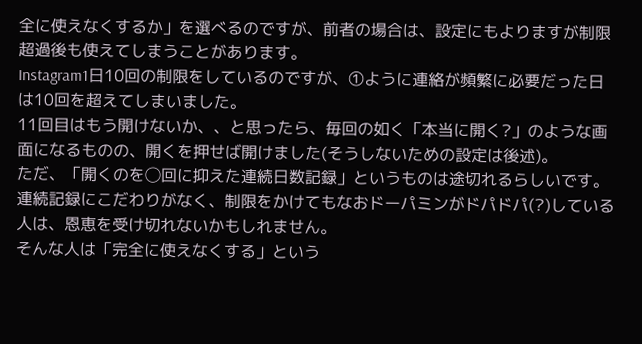全に使えなくするか」を選べるのですが、前者の場合は、設定にもよりますが制限超過後も使えてしまうことがあります。
Instagram1日10回の制限をしているのですが、①ように連絡が頻繁に必要だった日は10回を超えてしまいました。
11回目はもう開けないか、、と思ったら、毎回の如く「本当に開く?」のような画面になるものの、開くを押せば開けました(そうしないための設定は後述)。
ただ、「開くのを◯回に抑えた連続日数記録」というものは途切れるらしいです。
連続記録にこだわりがなく、制限をかけてもなおドーパミンがドパドパ(?)している人は、恩恵を受け切れないかもしれません。
そんな人は「完全に使えなくする」という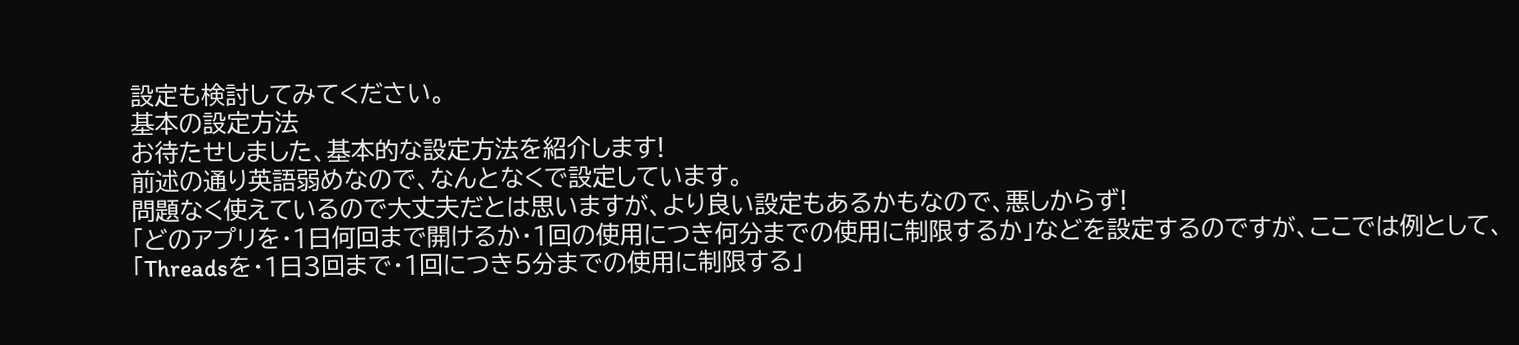設定も検討してみてください。
基本の設定方法
お待たせしました、基本的な設定方法を紹介します!
前述の通り英語弱めなので、なんとなくで設定しています。
問題なく使えているので大丈夫だとは思いますが、より良い設定もあるかもなので、悪しからず!
「どのアプリを・1日何回まで開けるか・1回の使用につき何分までの使用に制限するか」などを設定するのですが、ここでは例として、
「Threadsを・1日3回まで・1回につき5分までの使用に制限する」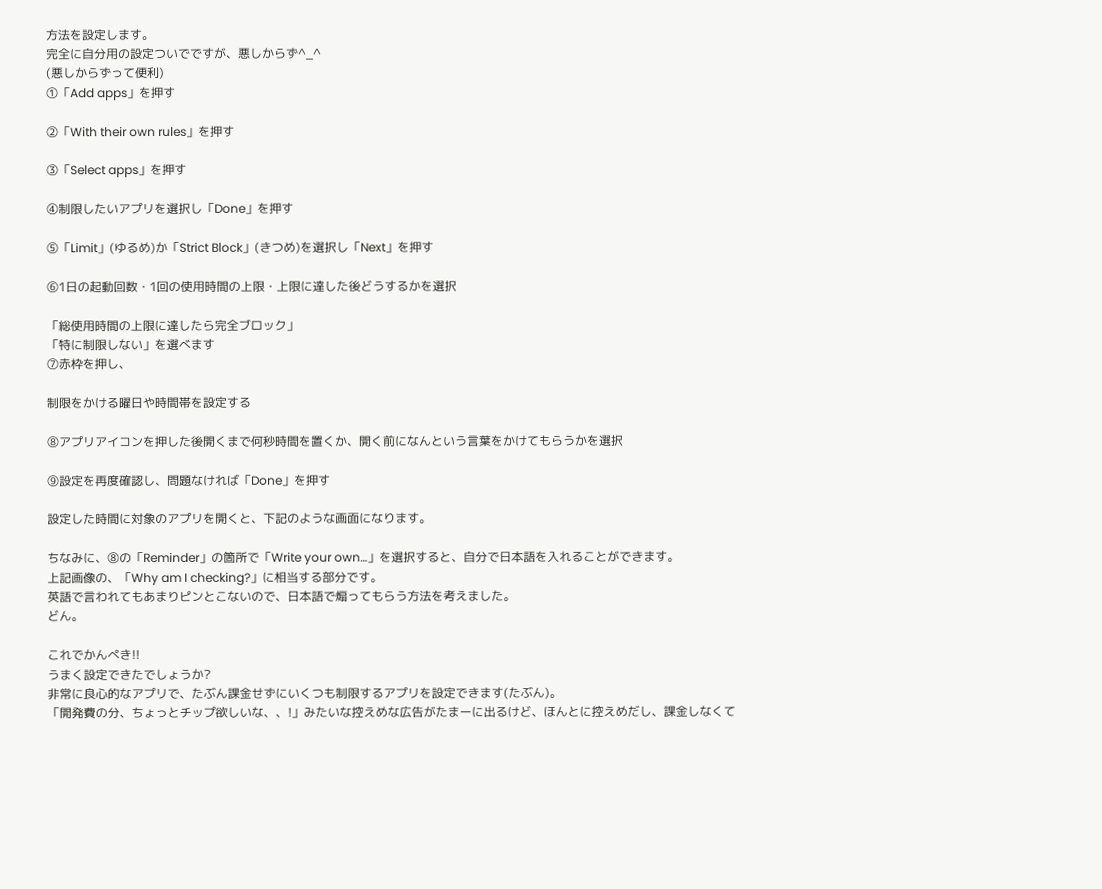方法を設定します。
完全に自分用の設定ついでですが、悪しからず^_^
(悪しからずって便利)
①「Add apps」を押す

②「With their own rules」を押す

③「Select apps」を押す

④制限したいアプリを選択し「Done」を押す

⑤「Limit」(ゆるめ)か「Strict Block」(きつめ)を選択し「Next」を押す

⑥1日の起動回数・1回の使用時間の上限・上限に達した後どうするかを選択

「総使用時間の上限に達したら完全ブロック」
「特に制限しない」を選べます
⑦赤枠を押し、

制限をかける曜日や時間帯を設定する

⑧アプリアイコンを押した後開くまで何秒時間を置くか、開く前になんという言葉をかけてもらうかを選択

⑨設定を再度確認し、問題なければ「Done」を押す

設定した時間に対象のアプリを開くと、下記のような画面になります。

ちなみに、⑧の「Reminder」の箇所で「Write your own…」を選択すると、自分で日本語を入れることができます。
上記画像の、「Why am I checking?」に相当する部分です。
英語で言われてもあまりピンとこないので、日本語で煽ってもらう方法を考えました。
どん。

これでかんぺき!!
うまく設定できたでしょうか?
非常に良心的なアプリで、たぶん課金せずにいくつも制限するアプリを設定できます(たぶん)。
「開発費の分、ちょっとチップ欲しいな、、!」みたいな控えめな広告がたまーに出るけど、ほんとに控えめだし、課金しなくて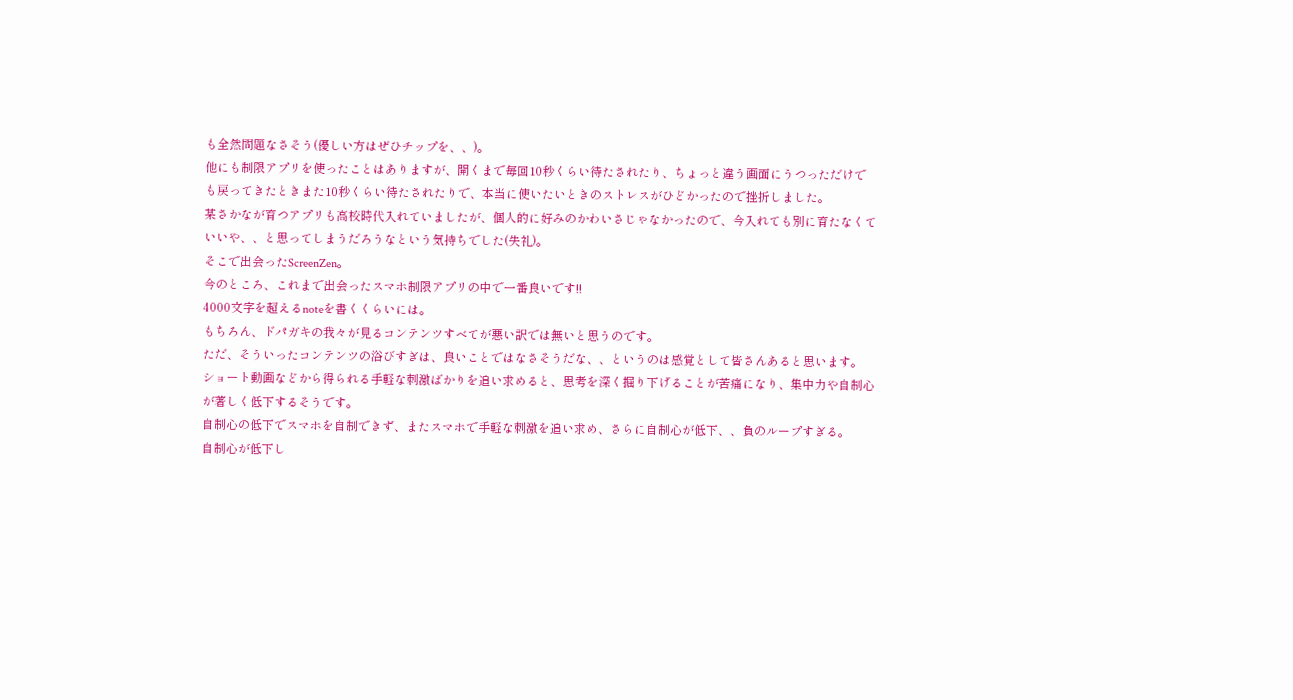も全然問題なさそう(優しい方はぜひチップを、、)。
他にも制限アプリを使ったことはありますが、開くまで毎回10秒くらい待たされたり、ちょっと違う画面にうつっただけでも戻ってきたときまた10秒くらい待たされたりで、本当に使いたいときのストレスがひどかったので挫折しました。
某さかなが育つアプリも高校時代入れていましたが、個人的に好みのかわいさじゃなかったので、今入れても別に育たなくていいや、、と思ってしまうだろうなという気持ちでした(失礼)。
そこで出会ったScreenZen。
今のところ、これまで出会ったスマホ制限アプリの中で一番良いです!!
4000文字を超えるnoteを書くくらいには。
もちろん、ドパガキの我々が見るコンテンツすべてが悪い訳では無いと思うのです。
ただ、そういったコンテンツの浴びすぎは、良いことではなさそうだな、、というのは感覚として皆さんあると思います。
ショート動画などから得られる手軽な刺激ばかりを追い求めると、思考を深く掘り下げることが苦痛になり、集中力や自制心が著しく低下するそうです。
自制心の低下でスマホを自制できず、またスマホで手軽な刺激を追い求め、さらに自制心が低下、、負のループすぎる。
自制心が低下し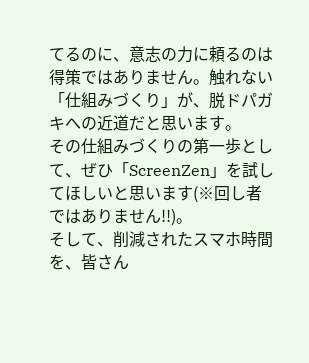てるのに、意志の力に頼るのは得策ではありません。触れない「仕組みづくり」が、脱ドパガキへの近道だと思います。
その仕組みづくりの第一歩として、ぜひ「ScreenZen」を試してほしいと思います(※回し者ではありません!!)。
そして、削減されたスマホ時間を、皆さん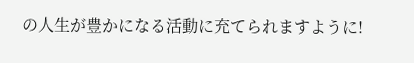の人生が豊かになる活動に充てられますように!